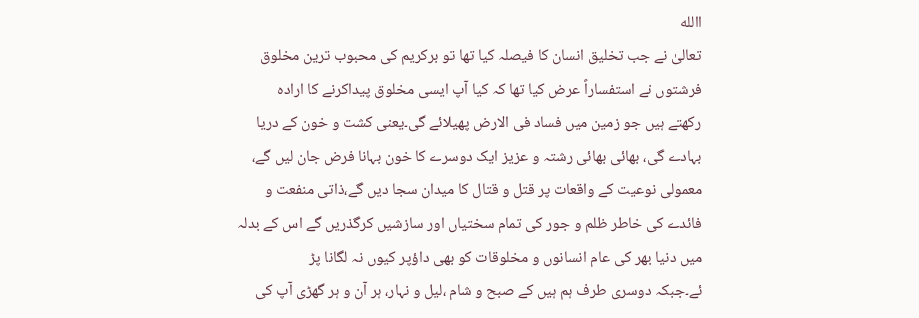االله
تعالیٰ نے جب تخلیق انسان کا فیصلہ کیا تھا تو برکریم کی محبوب ترین مخلوق
فرشتوں نے استفساراً عرض کیا تھا کہ کیا آپ ایسی مخلوق پیداکرنے کا ارادہ
رکھتے ہیں جو زمین میں فساد فی الارض پھیلائے گی۔یعنی کشت و خون کے دریا
بہادے گی، بھائی بھائی رشتہ و عزیز ایک دوسرے کا خون بہانا فرض جان لیں گے،
معمولی نوعیت کے واقعات پر قتل و قتال کا میدان سجا دیں گے،ذاتی منفعت و
فائدے کی خاطر ظلم و جور کی تمام سختیاں اور سازشیں کرگذریں گے اس کے بدلہ
میں دنیا بھر کی عام انسانوں و مخلوقات کو بھی داؤپر کیوں نہ لگانا پڑ
ئے۔جبکہ دوسری طرف ہم ہیں کے صبح و شام ،لیل و نہار، ہر آن و ہر گھڑی آپ کی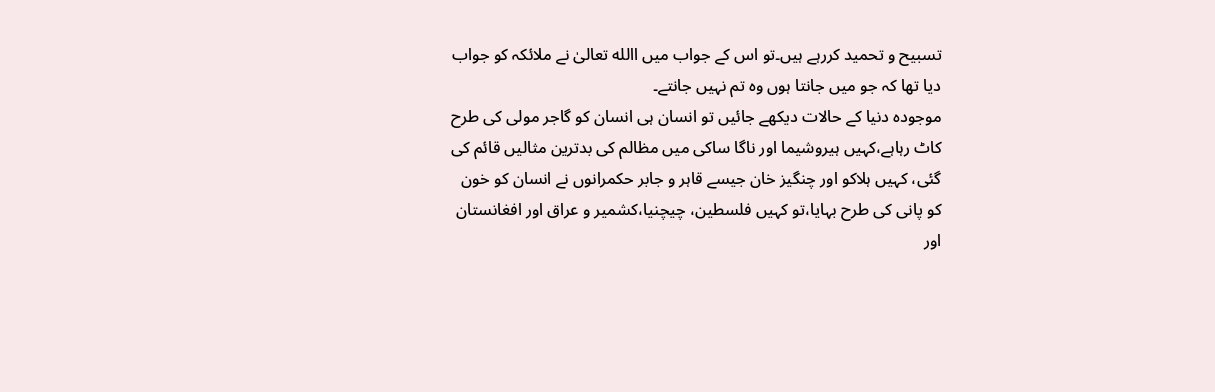تسبیح و تحمید کررہے ہیں۔تو اس کے جواب میں االله تعالیٰ نے ملائکہ کو جواب
دیا تھا کہ جو میں جانتا ہوں وہ تم نہیں جانتے۔
موجودہ دنیا کے حالات دیکھے جائیں تو انسان ہی انسان کو گاجر مولی کی طرح
کاٹ رہاہے،کہیں ہیروشیما اور ناگا ساکی میں مظالم کی بدترین مثالیں قائم کی
گئی، کہیں ہلاکو اور چنگیز خان جیسے قاہر و جابر حکمرانوں نے انسان کو خون
کو پانی کی طرح بہایا،تو کہیں فلسطین، چیچنیا،کشمیر و عراق اور افغانستان
اور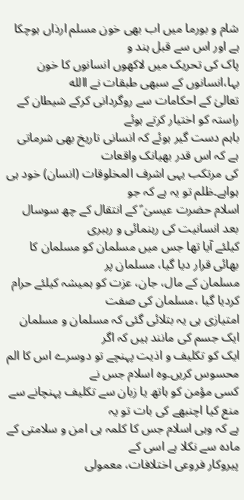شام و بورما میں اب بھی خون مسلم ارذاں ہوچکا ہے اور اس سے قبل ہند و
پاک کی تحریک میں لاکھوں انسانوں کا خون بہا،انسانوں کے سبھی طبقات نے االله
تعالیٰ کے احکامات سے روگردانی کرکے شیطان کے راستہ کو اختیار کرتے ہوئے
باہم دست گیر ہوئے کہ انسانی تاریخ بھی شرماتی ہے کہ اس قدر بھیانک واقعات
کی مرتکب یہی اشرف المخلوقات (انسان) خود ہی ہواہے۔ظلم تو یہ ہے کہ جو
اسلام حضرت عیسیٰ ؑ کے انتقال کے چھ سوسال بعد انسانیت کی رہنمائی و رہبری
کیلئے آیا تھا جس میں مسلمان کو مسلمان کا بھائی قرار دیا گیا، مسلمان پر
مسلمان کے مال، جان، عزت کو ہمیشہ کیلئے حرام کردیا گیا ،مسلمان کی صفت
امتیازی ہی یہ بتلائی گئی کہ مسلمان و مسلمان ایک جسم کی مانند ہیں کہ اگر
ایک کو تکلیف و اذیت پہنچے تو دوسرے اس کا الم محسوس کریں۔وہ اسلام جس نے
کسی مؤمن کو ہاتھ یا زبان سے تکلیف پہنچانے سے منع کیا اچنبھے کی بات تو یہ
ہے کہ وہی اسلام جس کا کلمہ ہی امن و سلامتی کے مادہ سے نکلا ہے اسی کے
پیروکار فروعی اختلافات، معمولی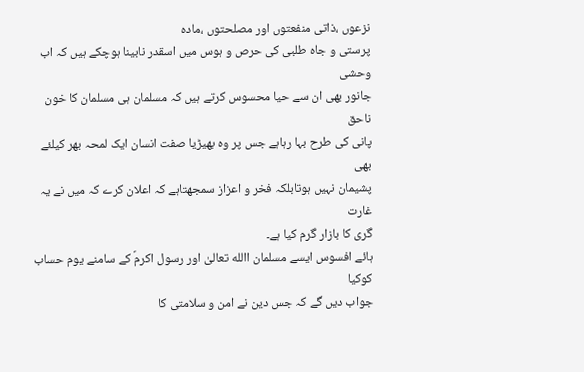نزعوں ،ذاتی منفعتوں اور مصلحتوں ،مادہ
پرستی و جاہ طلبی کی حرص و ہوس میں اسقدر نابینا ہوچکے ہیں کہ اب وحشی
جانور بھی ان سے حیا محسوس کرتے ہیں کہ مسلمان ہی مسلمان کا خون ناحق
پانی کی طرح بہا رہاہے جس پر وہ بھیڑیا صفت انسان ایک لمحہ بھر کیلئے بھی
پشیمان نہیں ہوتابلکہ فخر و اعزاز سمجھتاہے کہ اعلان کرے کہ میں نے یہ غارت
گری کا بازار گرم کیا ہے۔
ہائے افسوس ایسے مسلمان االله تعالیٰ اور رسول اکرمؐ کے سامنے یوم حساب کوکیا
جواب دیں گے کہ جس دین نے امن و سلامتی کا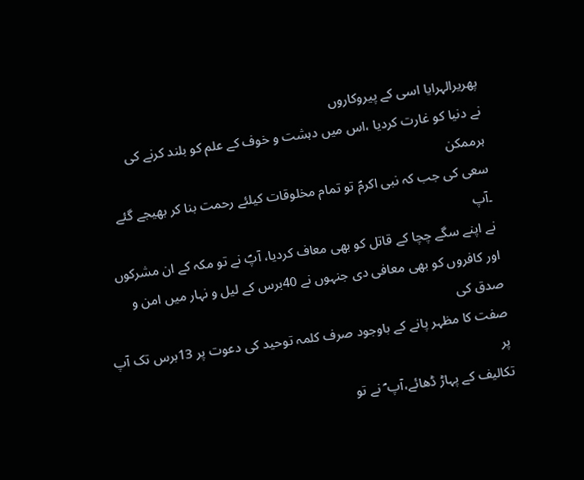پھریرالہرایا اسی کے پیروکاروں
نے دنیا کو غارت کردیا ،اس میں دہشت و خوف کے علم کو بلند کرنے کی ہرممکن
سعی کی جب کہ نبی اکرمؐ تو تمام مخلوقات کیلئے رحمت بنا کر بھیجے گئے ۔آپ
نے اپنے سگے چچا کے قاتل کو بھی معاف کردیا، آپؐ نے تو مکہ کے ان مشرکوں
اور کافروں کو بھی معافی دی جنہوں نے 40برس کے لیل و نہار میں امن و صدق کی
صفت کا مظہر پانے کے باوجود صرف کلمہ توحید کی دعوت پر 13برس تک آپ پر
تکالیف کے پہاڑ ڈھائے،آپ ؐ نے تو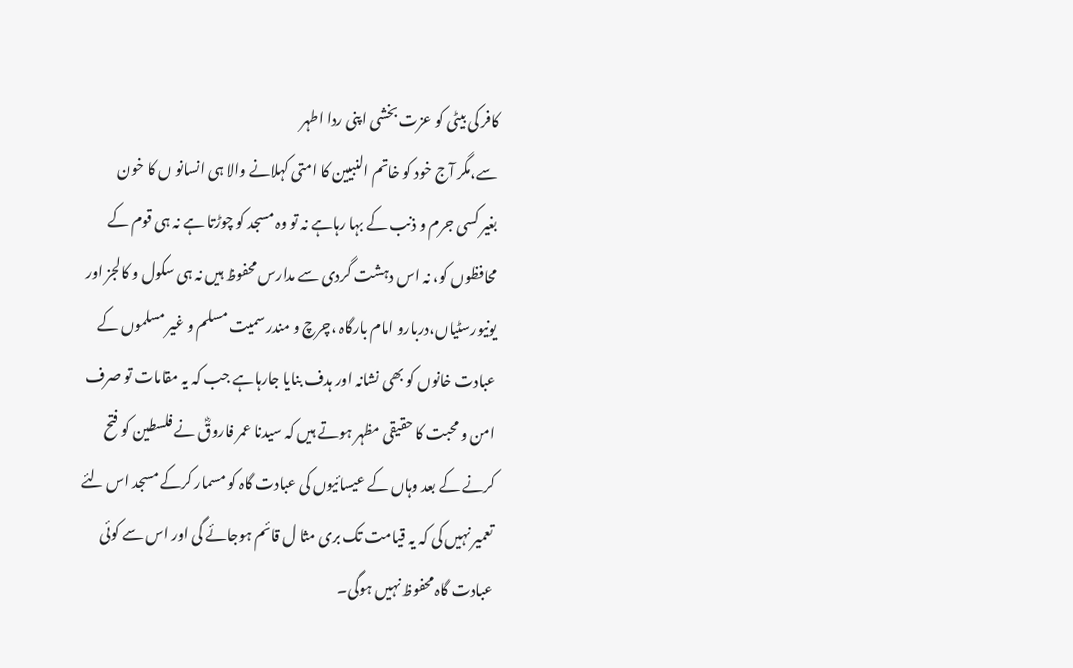کافر کی بیٹی کو عزت بخشی اپنی ردا اطہر
سے،مگر آج خود کو خاتم النبیین کا امتی کہلانے والا ہی انسانو ں کا خون
بغیر کسی جرم و ذنب کے بہا رہاہے نہ تو وہ مسجد کو چوڑتا ہے نہ ہی قوم کے
محافظوں کو، نہ اس دہشت گردی سے مدارس محفوظ ہیں نہ ہی سکول و کالجز اور
یونیورسٹیاں،دربارو امام بارگاہ ،چرچ و مندر سمیت مسلم و غیر مسلموں کے
عبادت خانوں کو بھی نشانہ اور ہدف بنایا جارہاہے جب کہ یہ مقامات تو صرف
امن و محبت کا حقیقی مظہر ہوتے ہیں کہ سیدنا عمر فاروقؓ نے فلسطین کو فتح
کرنے کے بعد وہاں کے عیسائیوں کی عبادت گاہ کو مسمار کرکے مسجد اس لئے
تعمیر نہیں کی کہ یہ قیامت تک بری مثا ل قائم ہوجائے گی اور اس سے کوئی
عبادت گاہ محفوظ نہیں ہوگی۔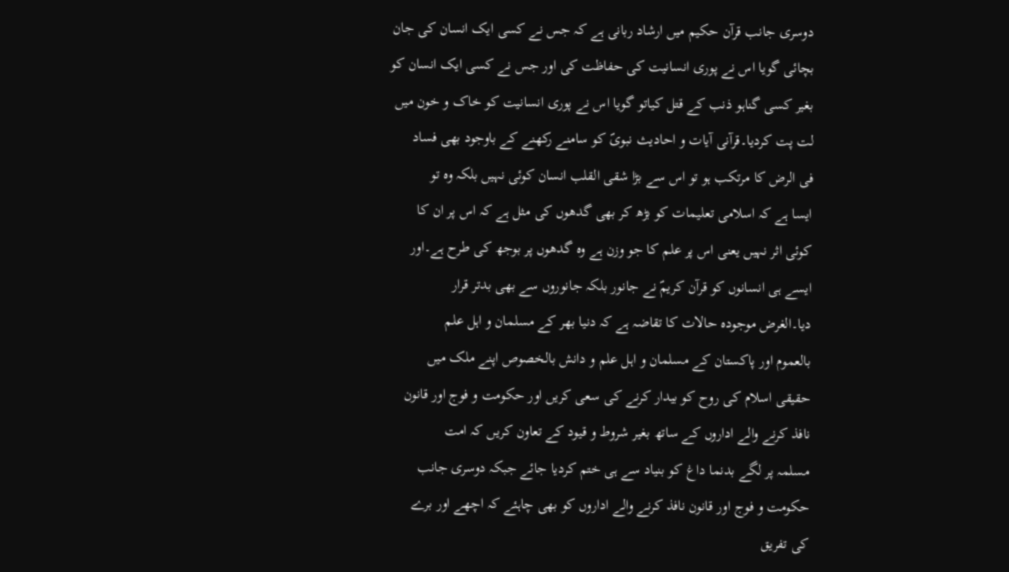دوسری جانب قرآن حکیم میں ارشاد ربانی ہے کہ جس نے کسی ایک انسان کی جان
بچائی گویا اس نے پوری انسانیت کی حفاظت کی اور جس نے کسی ایک انسان کو
بغیر کسی گناہو ذنب کے قتل کیاتو گویا اس نے پوری انسانیت کو خاک و خون میں
لت پت کردیا۔قرآنی آیات و احادیث نبویؐ کو سامنے رکھنے کے باوجود بھی فساد
فی الرض کا مرتکب ہو تو اس سے بڑا شقی القلب انسان کوئی نہیں بلکہ وہ تو
ایسا ہے کہ اسلامی تعلیمات کو بڑھ کر بھی گدھوں کی مثل ہے کہ اس پر ان کا
کوئی اثر نہیں یعنی اس پر علم کا جو وزن ہے وہ گدھوں پر بوجھ کی طرح ہے۔اور
ایسے ہی انسانوں کو قرآن کریمؐ نے جانور بلکہ جانوروں سے بھی بدتر قرار
دیا۔الغرض موجودہ حالات کا تقاضہ ہے کہ دنیا بھر کے مسلمان و اہل علم
بالعموم اور پاکستان کے مسلمان و اہل علم و دانش بالخصوص اپنے ملک میں
حقیقی اسلام کی روح کو بیدار کرنے کی سعی کریں اور حکومت و فوج اور قانون
نافذ کرنے والے اداروں کے ساتھ بغیر شروط و قیود کے تعاون کریں کہ امت
مسلمہ پر لگے بدنما داغ کو بنیاد سے ہی ختم کردیا جائے جبکہ دوسری جانب
حکومت و فوج اور قانون نافذ کرنے والے اداروں کو بھی چاہئے کہ اچھے اور برے
کی تفریق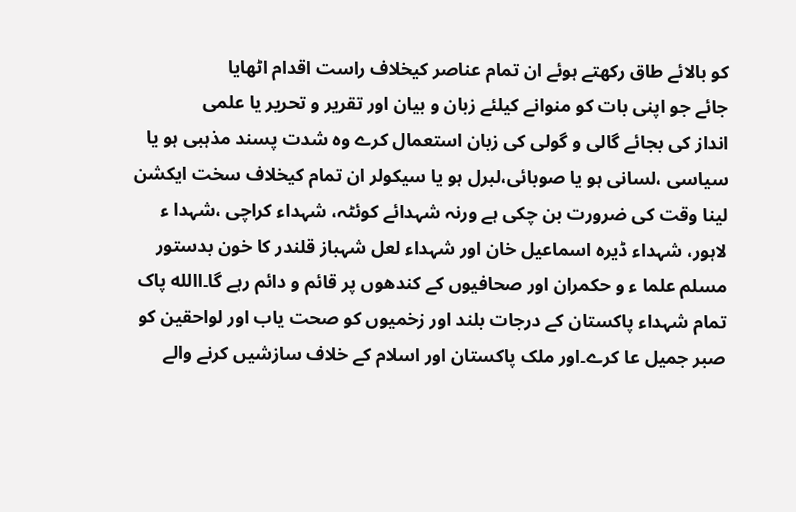کو بالائے طاق رکھتے ہوئے ان تمام عناصر کیخلاف راست اقدام اٹھایا
جائے جو اپنی بات کو منوانے کیلئے زبان و بیان اور تقریر و تحریر یا علمی
انداز کی بجائے گالی و گولی کی زبان استعمال کرے وہ شدت پسند مذہبی ہو یا
سیاسی ،لسانی ہو یا صوبائی،لبرل ہو یا سیکولر ان تمام کیخلاف سخت ایکشن
لینا وقت کی ضرورت بن چکی ہے ورنہ شہدائے کوئٹہ، شہداء کراچی ،شہدا ء
لاہور، شہداء ڈیرہ اسماعیل خان اور شہداء لعل شہباز قلندر کا خون بدستور
مسلم علما ء و حکمران اور صحافیوں کے کندھوں پر قائم و دائم رہے گا۔االله پاک
تمام شہداء پاکستان کے درجات بلند اور زخمیوں کو صحت یاب اور لواحقین کو
صبر جمیل عا کرے۔اور ملک پاکستان اور اسلام کے خلاف سازشیں کرنے والے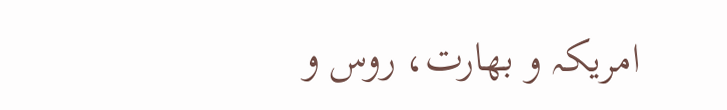امریکہ و بھارت، روس و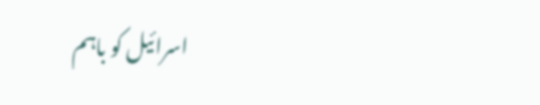اسرائیل کو باہم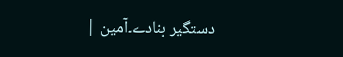دستگیر بنادے۔آمین |